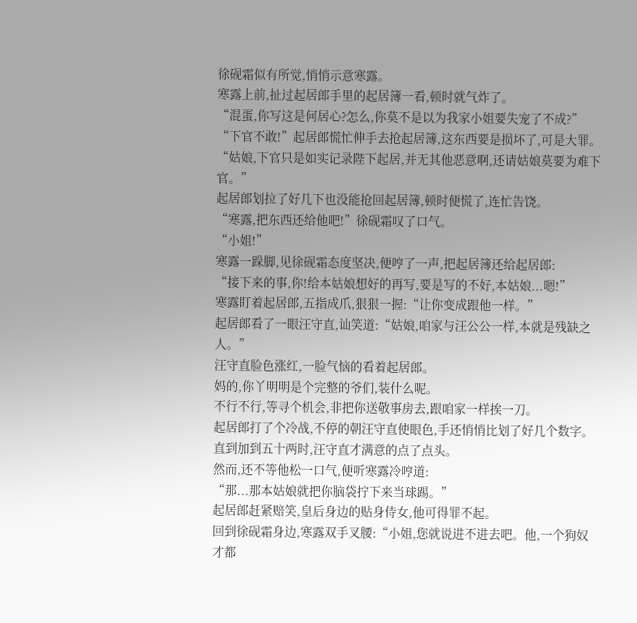徐砚霜似有所觉,悄悄示意寒露。
寒露上前,扯过起居郎手里的起居簿一看,顿时就气炸了。
“混蛋,你写这是何居心?怎么,你莫不是以为我家小姐要失宠了不成?”
“下官不敢!”起居郎慌忙伸手去抢起居簿,这东西要是损坏了,可是大罪。
“姑娘,下官只是如实记录陛下起居,并无其他恶意啊,还请姑娘莫要为难下官。”
起居郎划拉了好几下也没能抢回起居簿,顿时便慌了,连忙告饶。
“寒露,把东西还给他吧!”徐砚霜叹了口气。
“小姐!”
寒露一跺脚,见徐砚霜态度坚决,便哼了一声,把起居簿还给起居郎:
“接下来的事,你!给本姑娘想好的再写,要是写的不好,本姑娘...嗯!”
寒露盯着起居郎,五指成爪,狠狠一握:“让你变成跟他一样。”
起居郎看了一眼汪守直,讪笑道:“姑娘,咱家与汪公公一样,本就是残缺之人。”
汪守直脸色涨红,一脸气恼的看着起居郎。
妈的,你丫明明是个完整的爷们,装什么呢。
不行不行,等寻个机会,非把你送敬事房去,跟咱家一样挨一刀。
起居郎打了个冷战,不停的朝汪守直使眼色,手还悄悄比划了好几个数字。
直到加到五十两时,汪守直才满意的点了点头。
然而,还不等他松一口气,便听寒露冷哼道:
“那...那本姑娘就把你脑袋拧下来当球踢。”
起居郎赶紧赔笑,皇后身边的贴身侍女,他可得罪不起。
回到徐砚霜身边,寒露双手叉腰:“小姐,您就说进不进去吧。他,一个狗奴才都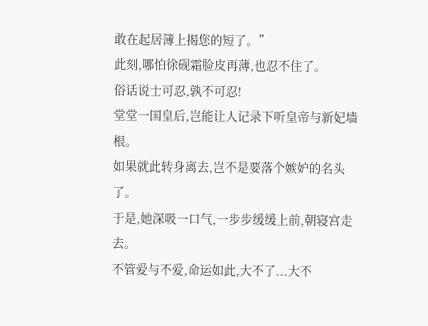敢在起居簿上揭您的短了。”
此刻,哪怕徐砚霜脸皮再薄,也忍不住了。
俗话说士可忍,孰不可忍!
堂堂一国皇后,岂能让人记录下听皇帝与新妃墙根。
如果就此转身离去,岂不是要落个嫉妒的名头了。
于是,她深吸一口气,一步步缓缓上前,朝寝宫走去。
不管爱与不爱,命运如此,大不了...大不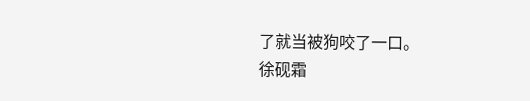了就当被狗咬了一口。
徐砚霜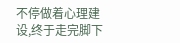不停做着心理建设,终于走完脚下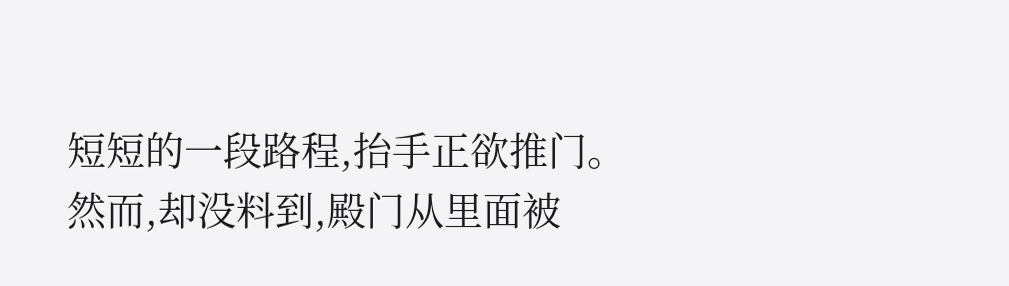短短的一段路程,抬手正欲推门。
然而,却没料到,殿门从里面被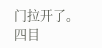门拉开了。
四目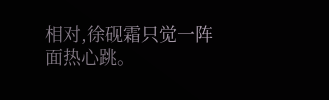相对,徐砚霜只觉一阵面热心跳。